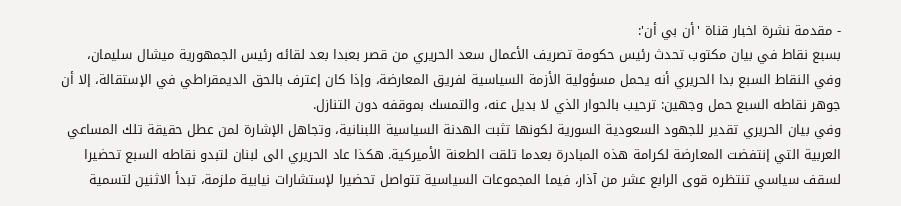- مقدمة نشرة اخبار قناة 'أن بي أن':
بسبع نقاط في بيان مكتوب تحدث رئيس حكومة تصريف الأعمال سعد الحريري من قصر بعبدا بعد لقائه رئيس الجمهورية ميشال سليمان، وفي النقاط السبع بدا الحريري أنه يحمل مسؤولية الأزمة السياسية لفريق المعارضة، وإذا كان إعترف بالحق الديمقراطي في الإستقالة، إلا أن جوهر نقاطه السبع حمل وجهين: ترحيب بالحوار الذي لا بديل عنه، والتمسك بموقفه دون التنازل.
وفي بيان الحريري تقدير للجهود السعودية السورية لكونها تثبت الهدنة السياسية اللبنانية، وتجاهل الإشارة لمن عطل حقيقة تلك المساعي العربية التي إنتفضت المعارضة لكرامة هذه المبادرة بعدما تلقت الطعنة الأميركية. هكذا عاد الحريري الى لبنان لتبدو نقاطه السبع تحضيرا لسقف سياسي تنتظره قوى الرابع عشر من آذار، فيما المجموعات السياسية تتواصل تحضيرا لإستشارات نيابية ملزمة، تبدأ الاثنين لتسمية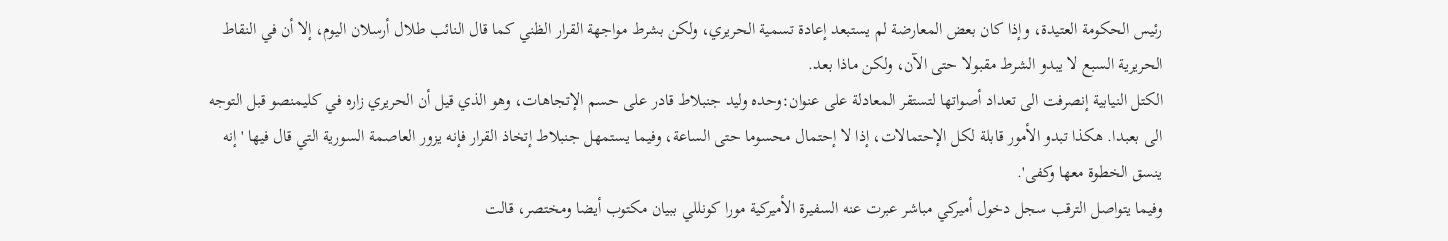رئيس الحكومة العتيدة، وإذا كان بعض المعارضة لم يستبعد إعادة تسمية الحريري، ولكن بشرط مواجهة القرار الظني كما قال النائب طلال أرسلان اليوم، إلا أن في النقاط الحريرية السبع لا يبدو الشرط مقبولا حتى الآن، ولكن ماذا بعد.
الكتل النيابية إنصرفت الى تعداد أصواتها لتستقر المعادلة على عنوان:وحده وليد جنبلاط قادر على حسم الإتجاهات، وهو الذي قيل أن الحريري زاره في كليمنصو قبل التوجه الى بعبدا. هكذا تبدو الأمور قابلة لكل الإحتمالات، إذا لا إحتمال محسوما حتى الساعة، وفيما يستمهل جنبلاط إتخاذ القرار فإنه يزور العاصمة السورية التي قال فيها 'إنه ينسق الخطوة معها وكفى'.
وفيما يتواصل الترقب سجل دخول أميركي مباشر عبرت عنه السفيرة الأميركية مورا كونللي ببيان مكتوب أيضا ومختصر، قالت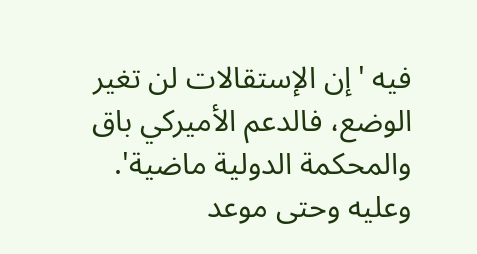فيه 'إن الإستقالات لن تغير الوضع، فالدعم الأميركي باق والمحكمة الدولية ماضية'. وعليه وحتى موعد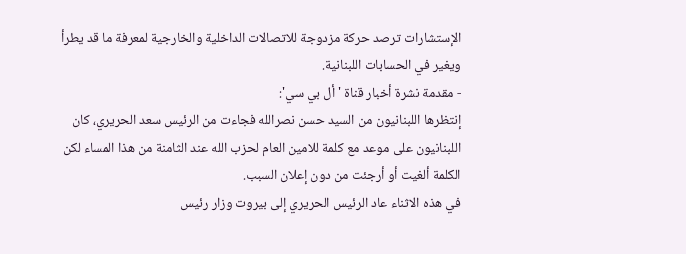الإستشارات ترصد حركة مزدوجة للاتصالات الداخلية والخارجية لمعرفة ما قد يطرأ ويغير في الحسابات اللبنانية.
- مقدمة نشرة أخبار قناة 'أل بي سي':
إنتظرها اللبنانيون من السيد حسن نصرالله فجاءت من الرئيس سعد الحريري، كان اللبنانيون على موعد مع كلمة للامين العام لحزب الله عند الثامنة من هذا المساء لكن الكلمة ألغيت أو أرجئت من دون إعلان السبب.
في هذه الاثناء عاد الرئيس الحريري إلى بيروت وزار رئيس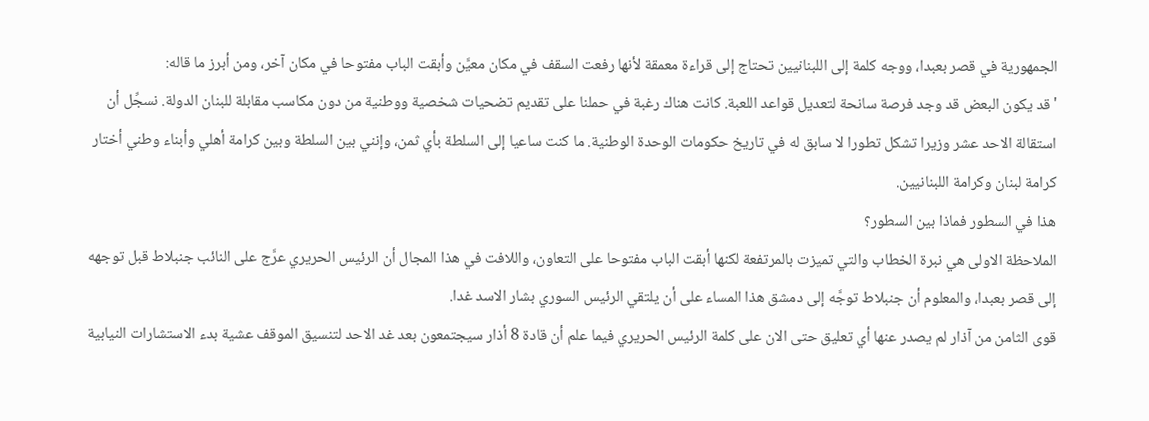الجمهورية في قصر بعبدا، ووجه كلمة إلى اللبنانيين تحتاج إلى قراءة معمقة لأنها رفعت السقف في مكان معيَّن وأبقت الباب مفتوحا في مكان آخر، ومن أبرز ما قاله:
'قد يكون البعض قد وجد فرصة سانحة لتعديل قواعد اللعبة. كانت هناك رغبة في حملنا على تقديم تضحيات شخصية ووطنية من دون مكاسب مقابلة للبنان الدولة. نسجِّل أن استقالة الاحد عشر وزيرا تشكل تطورا لا سابق له في تاريخ حكومات الوحدة الوطنية. ما كنت ساعيا إلى السلطة بأي ثمن، وإنني بين السلطة وبين كرامة أهلي وأبناء وطني أختار كرامة لبنان وكرامة اللبنانيين.
هذا في السطور فماذا بين السطور؟
الملاحظة الاولى هي نبرة الخطاب والتي تميزت بالمرتفعة لكنها أبقت الباب مفتوحا على التعاون، واللافت في هذا المجال أن الرئيس الحريري عرَّج على النائب جنبلاط قبل توجهه إلى قصر بعبدا، والمعلوم أن جنبلاط توجَّه إلى دمشق هذا المساء على أن يلتقي الرئيس السوري بشار الاسد غدا.
قوى الثامن من آذار لم يصدر عنها أي تعليق حتى الان على كلمة الرئيس الحريري فيما علم أن قادة 8 أذار سيجتمعون بعد غد الاحد لتنسيق الموقف عشية بدء الاستشارات النيابية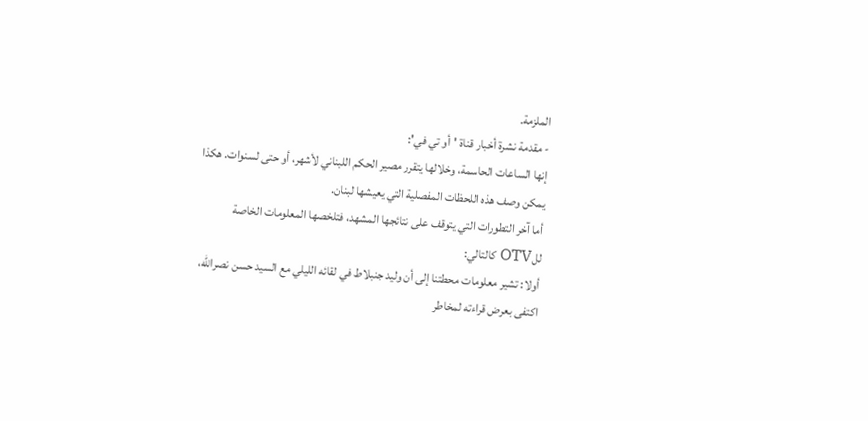الملزمة.
- مقدمة نشرة أخبار قناة 'أو تي في':
إنها الساعات الحاسمة، وخلالها يتقرر مصير الحكم اللبناني لأشهر، أو حتى لسنوات. هكذا يمكن وصف هذه اللحظات المفصلية التي يعيشها لبنان.
أما آخر التطورات التي يتوقف على نتائجها المشهد، فتلخصها المعلومات الخاصة للOTV كالتالي:
أولا: تشير معلومات محطتنا إلى أن وليد جنبلاط في لقائه الليلي مع السيد حسن نصرالله، اكتفى بعرض قراءته لمخاطر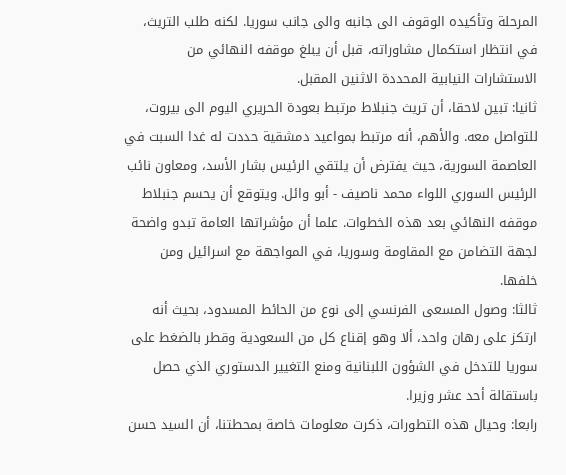المرحلة وتأكيده الوقوف الى جانبه والى جانب سوريا. لكنه طلب التريث، في انتظار استكمال مشاوراته، قبل أن يبلغ موقفه النهائي من الاستشارات النيابية المحددة الاثنين المقبل.
ثانيا: تبين لاحقا، أن تريث جنبلاط مرتبط بعودة الحريري اليوم الى بيروت، للتواصل معه. والأهم، أنه مرتبط بمواعيد دمشقية حددت له غدا السبت في العاصمة السورية، حيث يفترض أن يلتقي الرئيس بشار الأسد، ومعاون نائب الرئيس السوري اللواء محمد ناصيف - أبو وائل. ويتوقع أن يحسم جنبلاط موقفه النهائي بعد هذه الخطوات. علما أن مؤشراتها العامة تبدو واضحة لجهة التضامن مع المقاومة وسوريا، في المواجهة مع اسرائيل ومن خلفها.
ثالثا: وصول المسعى الفرنسي إلى نوع من الحائط المسدود، بحيث أنه ارتكز على رهان واحد، ألا وهو إقناع كل من السعودية وقطر بالضغط على سوريا للتدخل في الشؤون اللبنانية ومنع التغيير الدستوري الذي حصل باستقالة أحد عشر وزيرا.
رابعا: وحيال هذه التطورات، ذكرت معلومات خاصة بمحطتنا، أن السيد حسن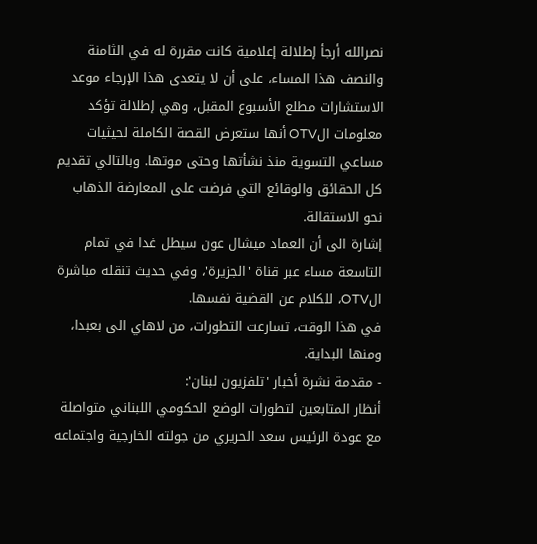نصرالله أرجأ إطلالة إعلامية كانت مقررة له في الثامنة والنصف هذا المساء، على أن لا يتعدى هذا الإرجاء موعد الاستشارات مطلع الأسبوع المقبل، وهي إطلالة تؤكد معلومات الOTV أنها ستعرض القصة الكاملة لحيثيات مساعي التسوية منذ نشأتها وحتى موتها. وبالتالي تقديم كل الحقائق والوقائع التي فرضت على المعارضة الذهاب نحو الاستقالة.
إشارة الى أن العماد ميشال عون سيطل غدا في تمام التاسعة مساء عبر قناة 'الجزيرة'، وفي حديث تنقله مباشرة الOTV، للكلام عن القضية نفسها.
في هذا الوقت، تسارعت التطورات، من لاهاي الى بعبدا، ومنها البداية.
- مقدمة نشرة أخبار 'تلفزيون لبنان':
أنظار المتابعين لتطورات الوضع الحكومي اللبناني متواصلة مع عودة الرئيس سعد الحريري من جولته الخارجية واجتماعه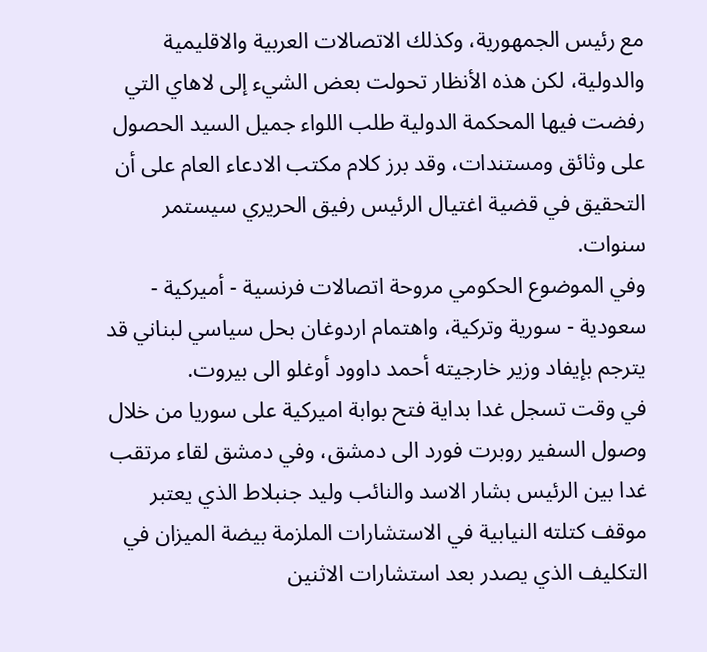مع رئيس الجمهورية، وكذلك الاتصالات العربية والاقليمية والدولية، لكن هذه الأنظار تحولت بعض الشيء إلى لاهاي التي رفضت فيها المحكمة الدولية طلب اللواء جميل السيد الحصول على وثائق ومستندات، وقد برز كلام مكتب الادعاء العام على أن التحقيق في قضية اغتيال الرئيس رفيق الحريري سيستمر سنوات.
وفي الموضوع الحكومي مروحة اتصالات فرنسية - أميركية - سعودية - سورية وتركية، واهتمام اردوغان بحل سياسي لبناني قد يترجم بإيفاد وزير خارجيته أحمد داوود أوغلو الى بيروت.
في وقت تسجل غدا بداية فتح بوابة اميركية على سوريا من خلال وصول السفير روبرت فورد الى دمشق، وفي دمشق لقاء مرتقب غدا بين الرئيس بشار الاسد والنائب وليد جنبلاط الذي يعتبر موقف كتلته النيابية في الاستشارات الملزمة بيضة الميزان في التكليف الذي يصدر بعد استشارات الاثنين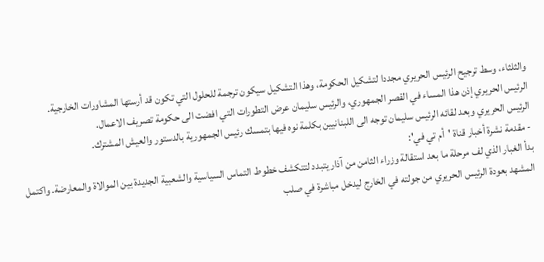والثلثاء، وسط ترجيح الرئيس الحريري مجددا لتشكيل الحكومة، وهذا التشكيل سيكون ترجمة للحلول التي تكون قد أرستها المشاورات الخارجية.
الرئيس الحريري إذن هذا المساء في القصر الجمهوري، والرئيس سليمان عرض التطورات التي افضت الى حكومة تصريف الاعمال.
الرئيس الحريري وبعد لقائه الرئيس سليمان توجه الى اللبنانيين بكلمة نوه فيها بتمسك رئيس الجمهورية بالدستور والعيش المشترك.
- مقدمة نشرة أخبار قناة 'أم تي في':
بدأ الغبار الذي لف مرحلة ما بعد استقالة وزراء الثامن من آذار يتبدد لتتكشف خطوط التماس السياسية والشعبية الجديدة بين الموالاة والمعارضة. واكتمل المشهد بعودة الرئيس الحريري من جولته في الخارج ليدخل مباشرة في صلب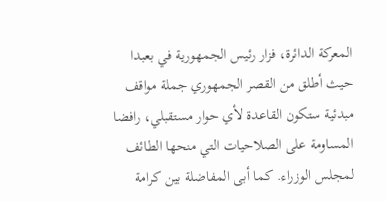المعركة الدائرة، فزار رئيس الجمهورية في بعبدا حيث أطلق من القصر الجمهوري جملة مواقف مبدئية ستكون القاعدة لأي حوار مستقبلي، رافضا المساومة على الصلاحيات التي منحها الطائف لمجلس الوزراء. كما أبى المفاضلة بين كرامة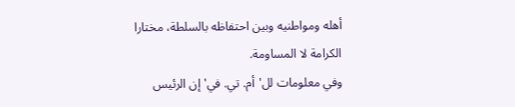أهله ومواطنيه وبين احتفاظه بالسلطة، مختارا الكرامة لا المساومة.
وفي معلومات لل'أم. تي. في' إن الرئيس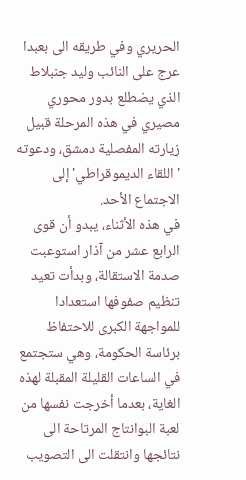الحريري وفي طريقه الى بعبدا عرج على النائب وليد جنبلاط الذي يضطلع بدور محوري مصيري في هذه المرحلة قبيل زيارته المفصلية دمشق، ودعوته 'اللقاء الديموقراطي' إلى الاجتماع الأحد.
في هذه الأثناء، يبدو أن قوى الرابع عشر من آذار استوعبت صدمة الاستقالة، وبدأت تعيد تنظيم صفوفها استعدادا للمواجهة الكبرى للاحتفاظ برئاسة الحكومة، وهي ستجتمع في الساعات القليلة المقبلة لهذه الغاية، بعدما أخرجت نفسها من لعبة البوانتاج المرتاحة الى نتائجها وانتقلت الى التصويب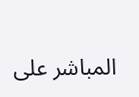المباشر على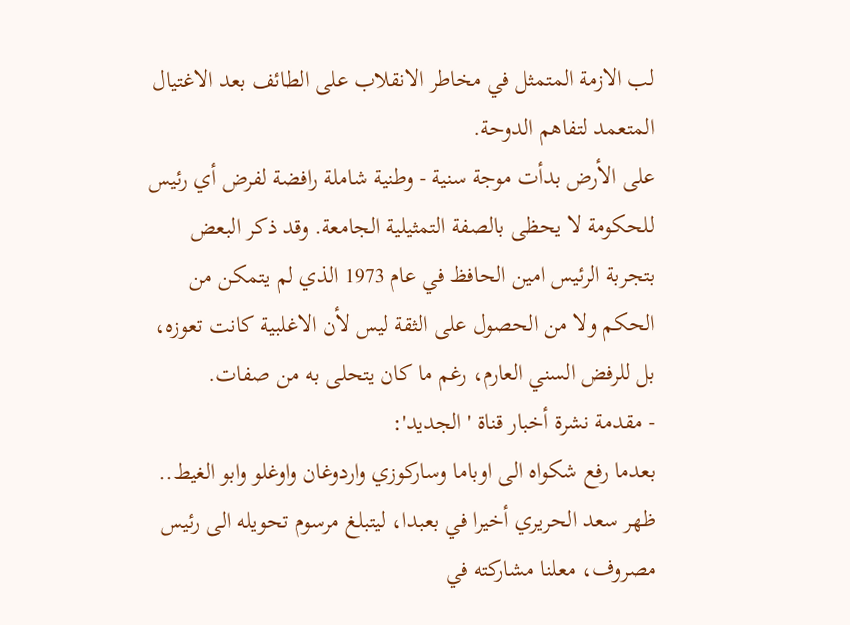لب الازمة المتمثل في مخاطر الانقلاب على الطائف بعد الاغتيال المتعمد لتفاهم الدوحة.
على الأرض بدأت موجة سنية - وطنية شاملة رافضة لفرض أي رئيس للحكومة لا يحظى بالصفة التمثيلية الجامعة. وقد ذكر البعض بتجربة الرئيس امين الحافظ في عام 1973 الذي لم يتمكن من الحكم ولا من الحصول على الثقة ليس لأن الاغلبية كانت تعوزه، بل للرفض السني العارم، رغم ما كان يتحلى به من صفات.
- مقدمة نشرة أخبار قناة 'الجديد':
بعدما رفع شكواه الى اوباما وساركوزي واردوغان واوغلو وابو الغيط.. ظهر سعد الحريري أخيرا في بعبدا، ليتبلغ مرسوم تحويله الى رئيس مصروف، معلنا مشاركته في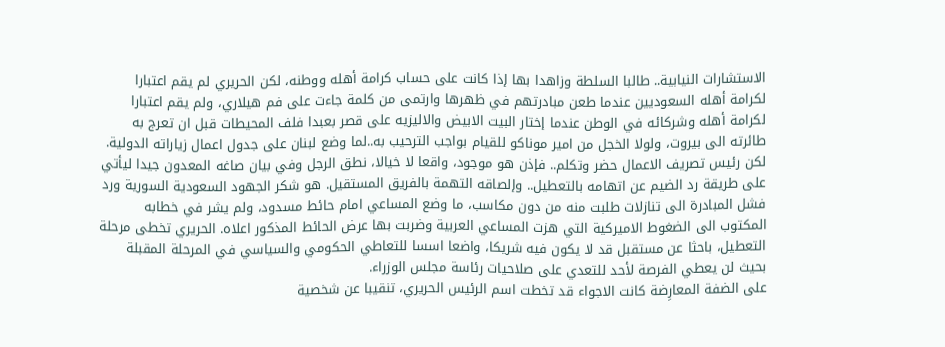الاستشارات النيابية.. طالبا السلطة وزاهدا بها إذا كانت على حساب كرامة أهله ووطنه، لكن الحريري لم يقم اعتبارا لكرامة أهله السعوديين عندما طعن مبادرتهم في ظهرها وارتمى من كلمة جاءت على فم هيلاري، ولم يقم اعتبارا لكرامة أهله وشركائه في الوطن عندما إختار البيت الابيض والاليزيه على قصر بعبدا فلف المحيطات قبل ان تعرج به طائرته الى بيروت، ولولا الخجل من امير موناكو للقيام بواجب الترحيب به..لما وضع لبنان على جدول اعمال زياراته الدولية.
لكن رئيس تصريف الاعمال حضر وتكلم.. فإذن هو موجود، واقعا لا خيالا، نطق الرجل وفي بيان صاغه المعدون جيدا ليأتي على طريقة رد الضيم عن اتهامه بالتعطيل.. وإلصاقه التهمة بالفريق المستقيل. هو شكر الجهود السعودية السورية ورد فشل المبادرة الى تنازلات طلبت منه من دون مكاسب، ما وضع المساعي امام حائط مسدود، ولم يشر في خطابه المكتوب الى الضغوط الاميركية التي هزت المساعي العربية وضربت بها عرض الحائط المذكور اعلاه. الحريري تخطى مرحلة التعطيل، باحثا عن مستقبل قد لا يكون فيه شريكا، واضعا اسسا للتعاطي الحكومي والسياسي في المرحلة المقبلة بحيث لن يعطي الفرصة لأحد للتعدي على صلاحيات رئاسة مجلس الوزراء.
على الضفة المعارِضة كانت الاجواء قد تخطت اسم الرئيس الحريري، تنقيبا عن شخصية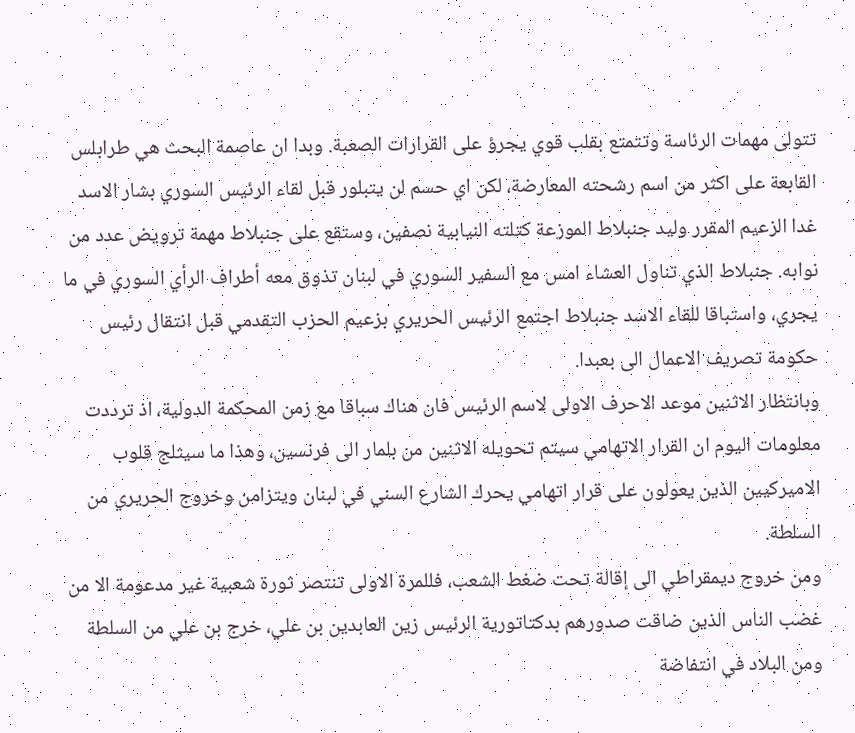تتولى مهمات الرئاسة وتتمتع بقلب قوي يجرؤ على القرارات الصعبة. وبدا ان عاصمة البحث هي طرابلس القابعة على اكثر من اسم رشحته المعارضة، لكن اي حسم لن يتبلور قبل لقاء الرئيس السوري بشار الاسد غدا الزعيم المقرر وليد جنبلاط الموزعة كتلته النيابية نصفين، وستقع على جنبلاط مهمة ترويض عدد من نوابه. جنبلاط الذي تناول العشاء امس مع السفير السوري في لبنان تذوق معه أطراف الرأي السوري في ما يجري، واستباقا للقاء الاسد جنبلاط اجتمع الرئيس الحريري بزعيم الحزب التقدمي قبل انتقال رئيس حكومة تصريف الاعمال الى بعبدا.
وبانتظار الاثنين موعد الاحرف الاولى لاسم الرئيس فان هناك سباقا مع زمن المحكمة الدولية، اذ ترددت معلومات اليوم ان القرار الاتهامي سيتم تحويله الاثنين من بلمار الى فرنسين، وهذا ما سيثلج قلوب الاميركيين الذين يعولون على قرار اتهامي يحرك الشارع السني في لبنان ويتزامن وخروج الحريري من السلطة.
ومن خروج ديمقراطي الى إقالة تحت ضغط الشعب، فللمرة الاولى تنتصر ثورة شعبية غير مدعومة الا من غضب الناس الذين ضاقت صدورهم بدكتاتورية الرئيس زين العابدين بن علي، خرج بن علي من السلطة ومن البلاد في انتفاضة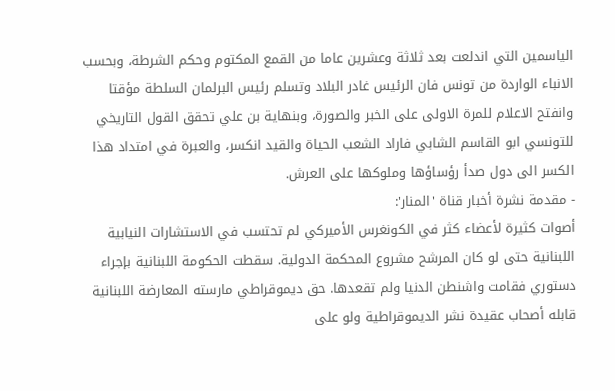الياسمين التي اندلعت بعد ثلاثة وعشرين عاما من القمع المكتوم وحكم الشرطة، وبحسب الانباء الواردة من تونس فان الرئيس غادر البلاد وتسلم رئيس البرلمان السلطة مؤقتا وانفتح الاعلام للمرة الاولى على الخبر والصورة، وبنهاية بن علي تحقق القول التاريخي للتونسي ابو القاسم الشابي فاراد الشعب الحياة والقيد انكسر، والعبرة في امتداد هذا الكسر الى دول صدأ رؤساؤها وملوكها على العرش.
- مقدمة نشرة أخبار قناة 'المنار':
أصوات كثيرة لأعضاء كثر في الكونغرس الأميركي لم تحتسب في الاستشارات النيابية اللبنانية حتى لو كان المرشح مشروع المحكمة الدولية. سقطت الحكومة اللبنانية بإجراء دستوري فقامت واشنطن الدنيا ولم تقعدها. حق ديموقراطي مارسته المعارضة اللبنانية قابله أصحاب عقيدة نشر الديموقراطية ولو على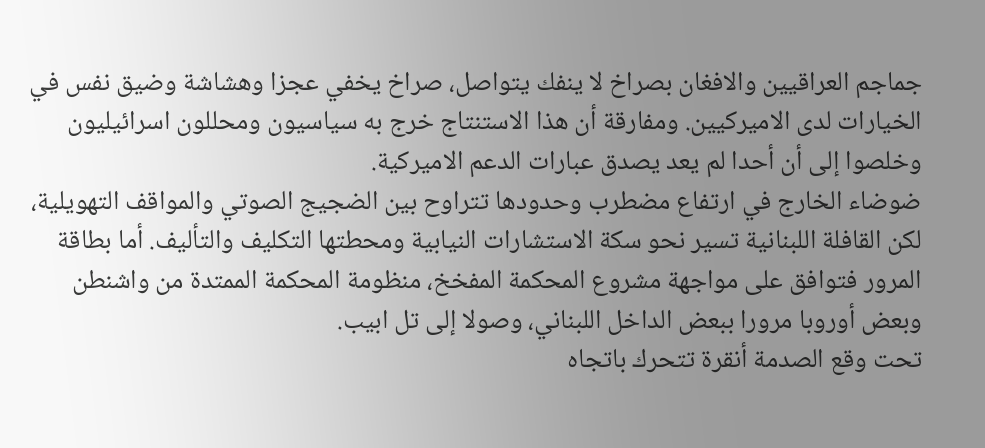جماجم العراقيين والافغان بصراخ لا ينفك يتواصل، صراخ يخفي عجزا وهشاشة وضيق نفس في الخيارات لدى الاميركيين. ومفارقة أن هذا الاستنتاج خرج به سياسيون ومحللون اسرائيليون وخلصوا إلى أن أحدا لم يعد يصدق عبارات الدعم الاميركية.
ضوضاء الخارج في ارتفاع مضطرب وحدودها تتراوح بين الضجيج الصوتي والمواقف التهويلية، لكن القافلة اللبنانية تسير نحو سكة الاستشارات النيابية ومحطتها التكليف والتأليف. أما بطاقة المرور فتوافق على مواجهة مشروع المحكمة المفخخ، منظومة المحكمة الممتدة من واشنطن وبعض أوروبا مرورا ببعض الداخل اللبناني، وصولا إلى تل ابيب.
تحت وقع الصدمة أنقرة تتحرك باتجاه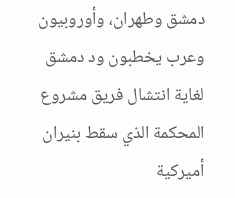دمشق وطهران، وأوروبيون وعرب يخطبون ود دمشق لغاية انتشال فريق مشروع المحكمة الذي سقط بنيران أميركية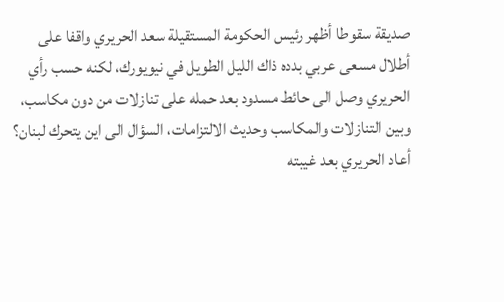صديقة سقوطا أظهر رئيس الحكومة المستقيلة سعد الحريري واقفا على أطلال مسعى عربي بدده ذاك الليل الطويل في نيويورك، لكنه حسب رأي الحريري وصل الى حائط مسدود بعد حمله على تنازلات من دون مكاسب، وبين التنازلات والمكاسب وحديث الالتزامات، السؤال الى اين يتحرك لبنان؟
أعاد الحريري بعد غيبته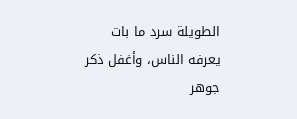الطويلة سرد ما بات يعرفه الناس، وأغفل ذكر جوهر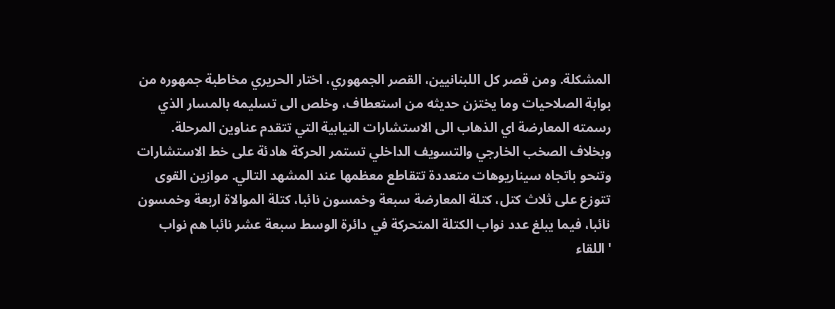المشكلة. ومن قصر كل اللبنانيين، القصر الجمهوري، اختار الحريري مخاطبة جمهوره من بوابة الصلاحيات وما يختزن حديثه من استعطاف، وخلص الى تسليمه بالمسار الذي رسمته المعارضة اي الذهاب الى الاستشارات النيابية التي تتقدم عناوين المرحلة.
وبخلاف الصخب الخارجي والتسويف الداخلي تستمر الحركة هادئة على خط الاستشارات وتنحو باتجاه سيناريوهات متعددة تتقاطع معظمها عند المشهد التالي. موازين القوى تتوزع على ثلاث كتل، كتلة المعارضة سبعة وخمسون نائبا، كتلة الموالاة اربعة وخمسون نائبا، فيما يبلغ عدد نواب الكتلة المتحركة في دائرة الوسط سبعة عشر نائبا هم نواب 'اللقاء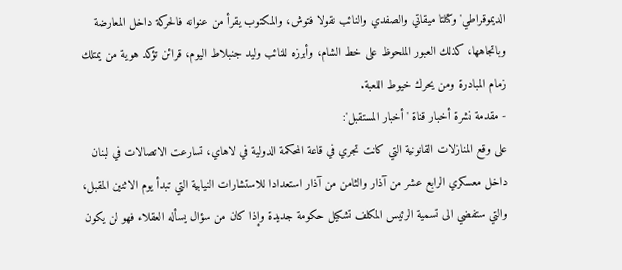الديموقراطي' وكتلتا ميقاتي والصفدي والنائب نقولا فتوش، والمكتوب يقرأ من عنوانه فالحركة داخل المعارضة وباتجاهها، كذلك العبور الملحوظ على خط الشام، وأبرزه للنائب وليد جنبلاط اليوم، قرائن تؤكد هوية من يمتلك زمام المبادرة ومن يحرك خيوط اللعبة.
- مقدمة نشرة أخبار قناة 'أخبار المستقبل':
على وقع المنازلات القانونية التي كانت تجري في قاعة المحكمة الدولية في لاهاي، تسارعت الاتصالات في لبنان داخل معسكري الرابع عشر من آذار والثامن من آذار استعدادا للاستشارات النيابية التي تبدأ يوم الاثنين المقبل، والتي ستفضي الى تسمية الرئيس المكلف تشكيل حكومة جديدة وإذا كان من سؤال يسأله العقلاء فهو لن يكون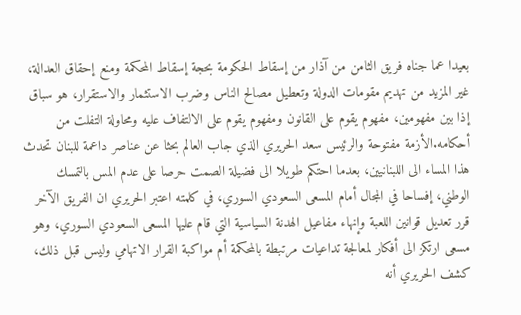بعيدا عما جناه فريق الثامن من آذار من إسقاط الحكومة بحجة إسقاط المحكمة ومنع إحقاق العدالة، غير المزيد من تهديم مقومات الدولة وتعطيل مصالح الناس وضرب الاستثمار والاستقرار، هو سباق إذا بين مفهومين، مفهوم يقوم على القانون ومفهوم يقوم على الالتفاف عليه ومحاولة التفلت من أحكامه.الأزمة مفتوحة والرئيس سعد الحريري الذي جاب العالم بحثا عن عناصر داعمة للبنان تحدث هذا المساء الى اللبنانيين، بعدما احتكم طويلا الى فضيلة الصمت حرصا على عدم المس بالتمسك الوطني، إفساحا في المجال أمام المسعى السعودي السوري، في كلمته اعتبر الحريري ان الفريق الآخر قرر تعديل قوانين اللعبة وإنهاء مفاعيل الهدنة السياسية التي قام عليها المسعى السعودي السوري، وهو مسعى ارتكز الى أفكار لمعالجة تداعيات مرتبطة بالمحكمة أم مواكبة القرار الاتهامي وليس قبل ذلك، كشف الحريري أنه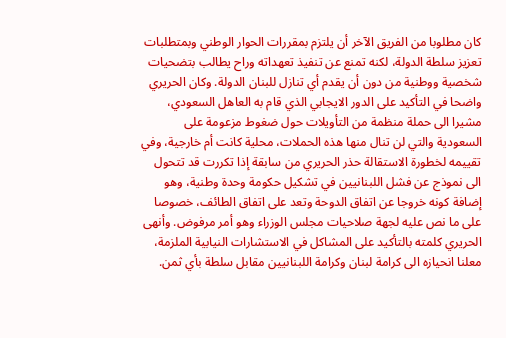كان مطلوبا من الفريق الآخر أن يلتزم بمقررات الحوار الوطني وبمتطلبات تعزيز سلطة الدولة، لكنه تمنع عن تنفيذ تعهداته وراح يطالب بتضحيات شخصية ووطنية من دون أن يقدم أي تنازل للبنان الدولة. وكان الحريري واضحا في التأكيد على الدور الايجابي الذي قام به العاهل السعودي، مشيرا الى حملة منظمة من التأويلات حول ضغوط مزعومة على السعودية والتي لن تنال منها هذه الحملات، محلية كانت أم خارجية، وفي تقييمه لخطورة الاستقالة حذر الحريري من سابقة إذا تكررت قد تتحول الى نموذج عن فشل اللبنانيين في تشكيل حكومة وحدة وطنية، وهو إضافة كونه خروجا عن اتفاق الدوحة وتعد على اتفاق الطائف، خصوصا على ما نص عليه لجهة صلاحيات مجلس الوزراء وهو أمر مرفوض. وأنهى الحريري كلمته بالتأكيد على المشاكل في الاستشارات النيابية الملزمة، معلنا انحيازه الى كرامة لبنان وكرامة اللبنانيين مقابل سلطة بأي ثمن.